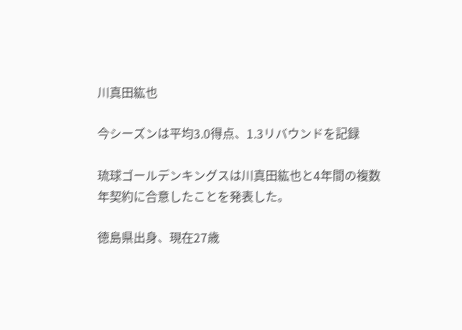川真田紘也

今シーズンは平均3.0得点、1.3リバウンドを記録

琉球ゴールデンキングスは川真田紘也と4年間の複数年契約に合意したことを発表した。

徳島県出身、現在27歳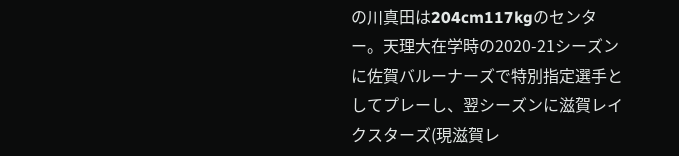の川真田は204cm117kgのセンター。天理大在学時の2020-21シーズンに佐賀バルーナーズで特別指定選手としてプレーし、翌シーズンに滋賀レイクスターズ(現滋賀レ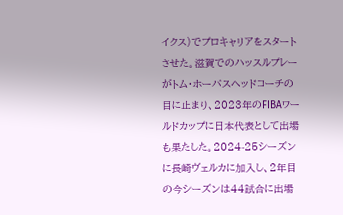イクス)でプロキャリアをスタートさせた。滋賀でのハッスルプレーがトム・ホーバスヘッドコーチの目に止まり、2023年のFIBAワールドカップに日本代表として出場も果たした。2024-25シーズンに長崎ヴェルカに加入し、2年目の今シーズンは44試合に出場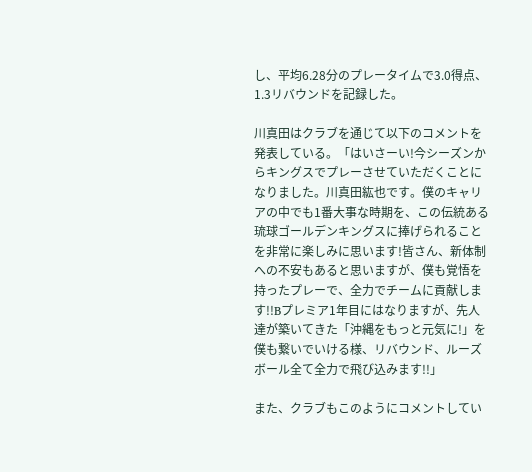し、平均6.28分のプレータイムで3.0得点、1.3リバウンドを記録した。

川真田はクラブを通じて以下のコメントを発表している。「はいさーい!今シーズンからキングスでプレーさせていただくことになりました。川真田紘也です。僕のキャリアの中でも1番大事な時期を、この伝統ある琉球ゴールデンキングスに捧げられることを非常に楽しみに思います!皆さん、新体制への不安もあると思いますが、僕も覚悟を持ったプレーで、全力でチームに貢献します!!Bプレミア1年目にはなりますが、先人達が築いてきた「沖縄をもっと元気に!」を僕も繋いでいける様、リバウンド、ルーズボール全て全力で飛び込みます!!」

また、クラブもこのようにコメントしてい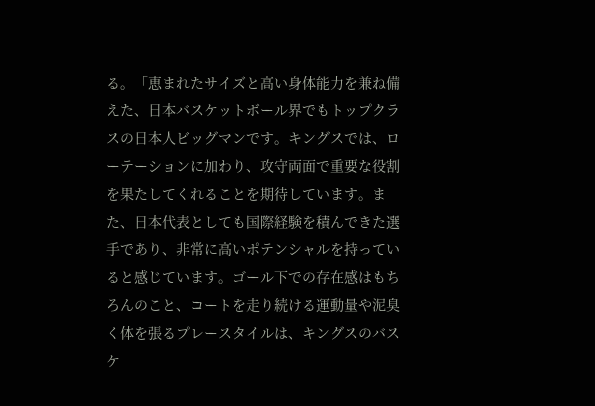る。「恵まれたサイズと高い身体能力を兼ね備えた、日本バスケットボール界でもトップクラスの日本人ビッグマンです。キングスでは、ローテーションに加わり、攻守両面で重要な役割を果たしてくれることを期待しています。また、日本代表としても国際経験を積んできた選手であり、非常に高いポテンシャルを持っていると感じています。ゴール下での存在感はもちろんのこと、コートを走り続ける運動量や泥臭く体を張るプレースタイルは、キングスのバスケ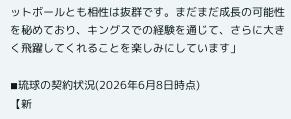ットボールとも相性は抜群です。まだまだ成長の可能性を秘めており、キングスでの経験を通じて、さらに大きく飛躍してくれることを楽しみにしています」

◾琉球の契約状況(2026年6月8日時点)
【新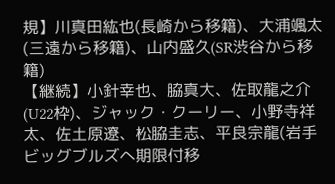規】川真田紘也(長崎から移籍)、大浦颯太(三遠から移籍)、山内盛久(SR渋谷から移籍)
【継続】小針幸也、脇真大、佐取龍之介(U22枠)、ジャック・クーリー、小野寺祥太、佐土原遼、松脇圭志、平良宗龍(岩手ビッグブルズへ期限付移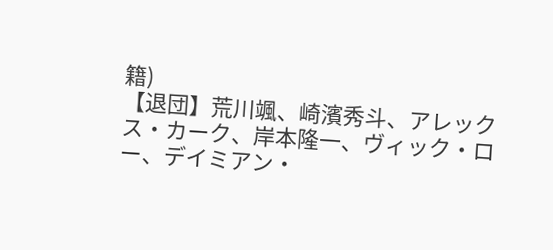籍)
【退団】荒川颯、崎濱秀斗、アレックス・カーク、岸本隆一、ヴィック・ロー、デイミアン・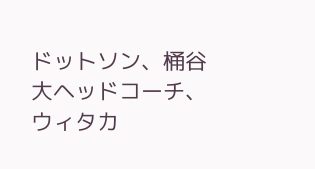ドットソン、桶谷大ヘッドコーチ、ウィタカ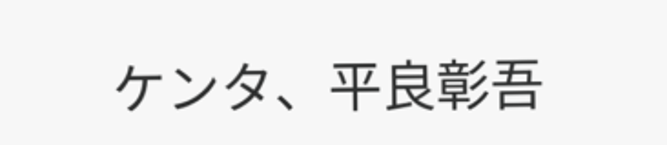ケンタ、平良彰吾